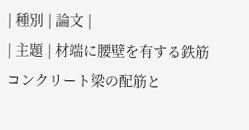| 種別 | 論文 |
| 主題 | 材端に腰壁を有する鉄筋コンクリート梁の配筋と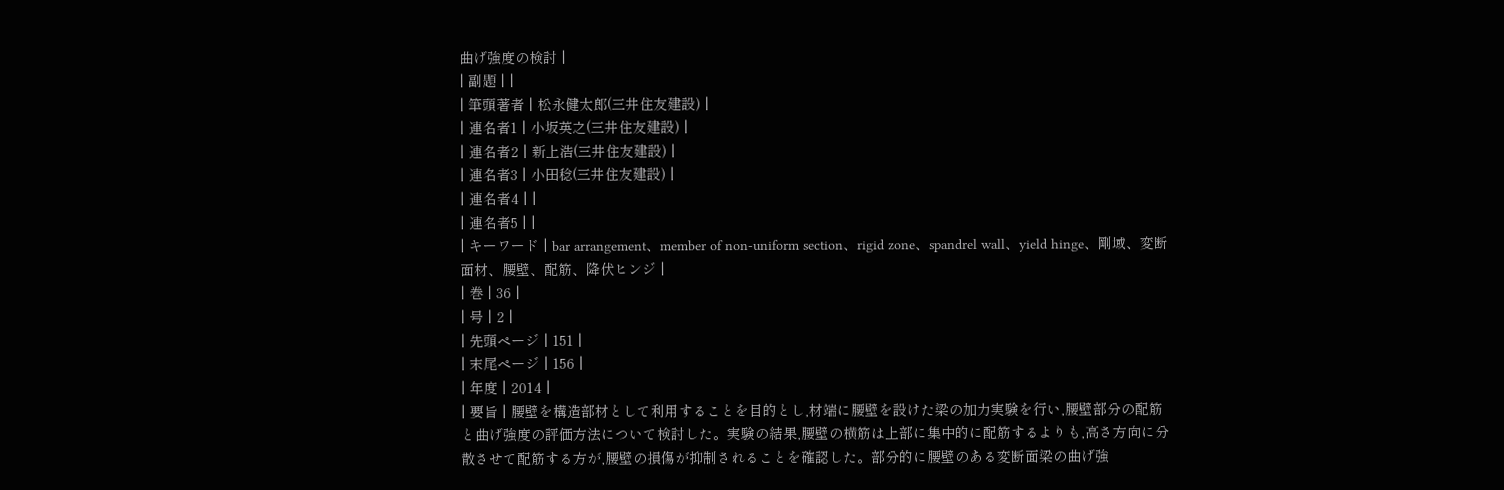曲げ強度の検討 |
| 副題 | |
| 筆頭著者 | 松永健太郎(三井住友建設) |
| 連名者1 | 小坂英之(三井住友建設) |
| 連名者2 | 新上浩(三井住友建設) |
| 連名者3 | 小田稔(三井住友建設) |
| 連名者4 | |
| 連名者5 | |
| キーワード | bar arrangement、member of non-uniform section、rigid zone、spandrel wall、yield hinge、剛域、変断面材、腰壁、配筋、降伏ヒンジ |
| 巻 | 36 |
| 号 | 2 |
| 先頭ページ | 151 |
| 末尾ページ | 156 |
| 年度 | 2014 |
| 要旨 | 腰壁を構造部材として利用することを目的とし,材端に腰壁を設けた梁の加力実験を行い,腰壁部分の配筋と曲げ強度の評価方法について検討した。実験の結果,腰壁の横筋は上部に集中的に配筋するよりも,高さ方向に分散させて配筋する方が,腰壁の損傷が抑制されることを確認した。部分的に腰壁のある変断面梁の曲げ強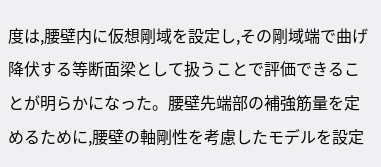度は,腰壁内に仮想剛域を設定し,その剛域端で曲げ降伏する等断面梁として扱うことで評価できることが明らかになった。腰壁先端部の補強筋量を定めるために,腰壁の軸剛性を考慮したモデルを設定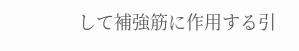して補強筋に作用する引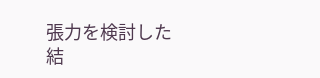張力を検討した結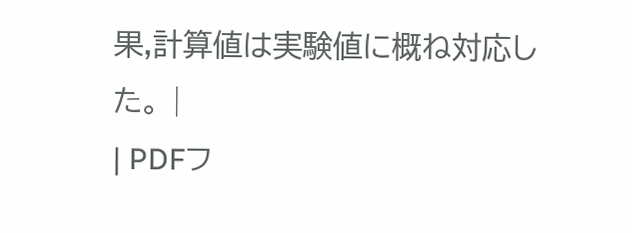果,計算値は実験値に概ね対応した。 |
| PDFフ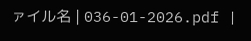ァイル名 | 036-01-2026.pdf |